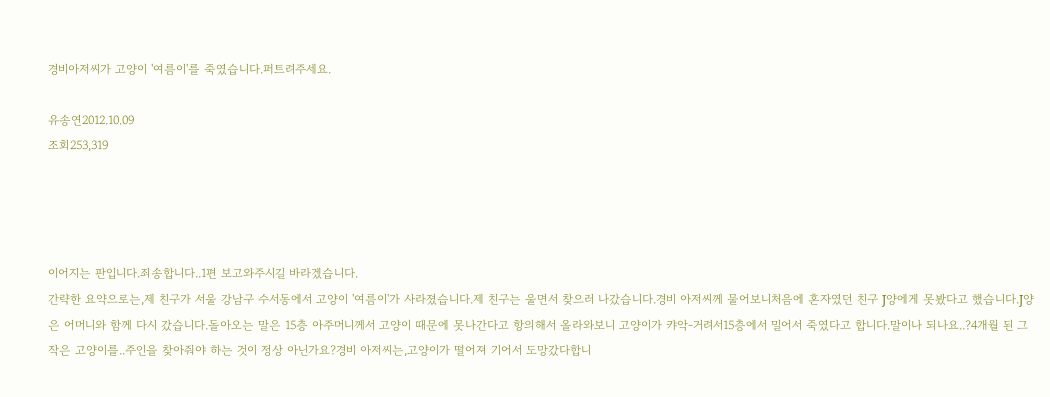경비아저씨가 고양이 '여름이'를 죽였습니다.퍼트려주세요.

유송연2012.10.09
조회253,319




이어지는 판입니다.죄송합니다..1편 보고와주시길 바라겠습니다.
간략한 요약으로는,제 친구가 서울 강남구 수서동에서 고양이 '여름이'가 사라졌습니다.제 친구는 울면서 찾으러 나갔습니다.경비 아저씨께 물어보니처음에 혼자였던 친구 J양에게 못봤다고 했습니다.J양은 어머니와 함께 다시 갔습니다.돌아오는 말은 15층 아주머니께서 고양이 때문에 못나간다고 항의해서 올라와보니 고양이가 캬악-거려서15층에서 밀어서 죽였다고 합니다.말이나 되나요..?4개월 된 그 작은 고양이를..주인을 찾아줘야 하는 것이 정상 아닌가요?경비 아저씨는,고양이가 떨어져 기어서 도망갔다합니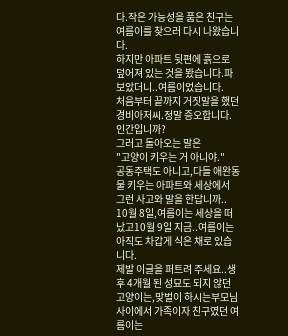다.작은 가능성을 품은 친구는 여름이를 찾으러 다시 나왔습니다.
하지만 아파트 뒷편에 흙으로 덮어져 있는 것을 봤습니다.파보았더니..여름이었습니다.
처음부터 끝까지 거짓말을 했던 경비아저씨.정말 증오합니다.인간입니까?
그러고 돌아오는 말은
"고양이 키우는 거 아니야."
공동주택도 아니고,다들 애완동물 키우는 아파트와 세상에서 그런 사고와 말을 한답니까..
10월 8일,여름이는 세상을 떠났고10월 9일 지금..여름이는 아직도 차갑게 식은 채로 있습니다.
제발 이글을 퍼트려 주세요..생후 4개월 된 성묘도 되지 않던 고양이는,맞벌이 하시는부모님 사이에서 가족이자 친구였던 여름이는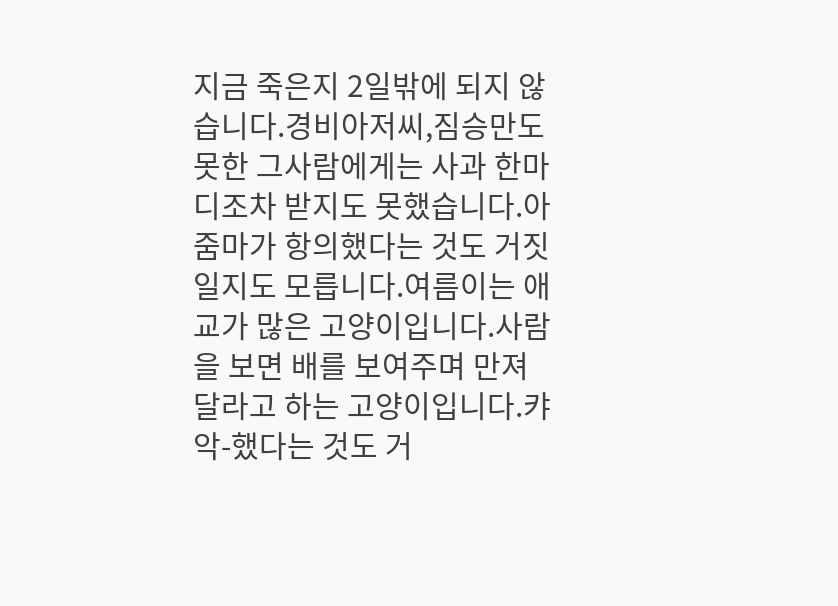지금 죽은지 2일밖에 되지 않습니다.경비아저씨,짐승만도 못한 그사람에게는 사과 한마디조차 받지도 못했습니다.아줌마가 항의했다는 것도 거짓일지도 모릅니다.여름이는 애교가 많은 고양이입니다.사람을 보면 배를 보여주며 만져달라고 하는 고양이입니다.캬악-했다는 것도 거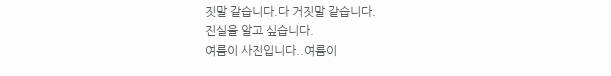짓말 같습니다.다 거짓말 같습니다.
진실을 알고 싶습니다.
여름이 사진입니다..여름이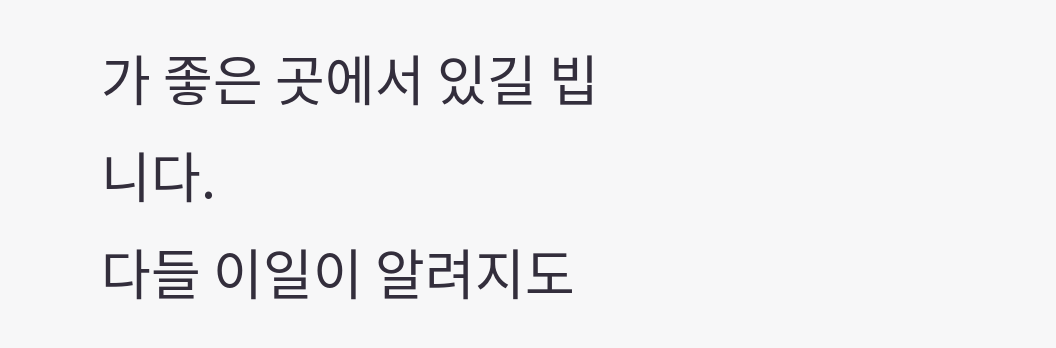가 좋은 곳에서 있길 빕니다.
다들 이일이 알려지도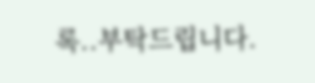록..부탁드립니다.